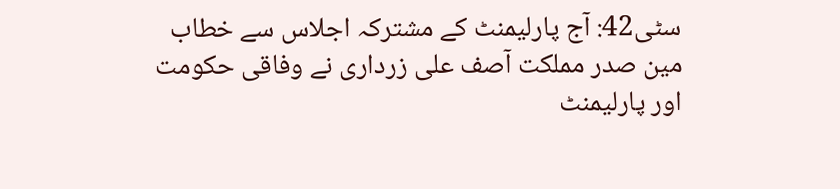سٹی42: آج پارلیمنٹ کے مشترکہ اجلاس سے خطاب مین صدر مملکت آصف علی زرداری نے وفاقی حکومت اور پارلیمنٹ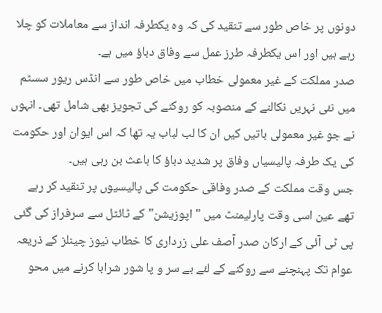دونوں پر خاص طور سے تنقید کی کہ وہ یکطرفہ انداز سے معاملات کو چلا رہے ہیں اور اس یکطرفہ طرز عمل سے وفاق دباؤ میں ہے۔
صدر مملکت کے غیر معمولی خطاب میں خاص طور سے انڈس ریور سسٹم میں نئی نہریں نکالنے کے منصوبہ کو روکنے کی تجویز بھی شامل تھی۔ انہوں نے جو غیر معمولی باتیں کیں ان کا لب لباب یہ تھا کہ اس ایوان اور حکومت کی یک طرفہ پالیسیاں وفاق پر شدید دباؤ کا باعث بن رہی ہیں۔
جس وقت مملکت کے صدر وفاقی حکومت کی پالیسیوں پر تنقید کر رہے تھے عین اسی وقت پارلیمنٹ میں "اپوزیشن" کے ٹائٹل سے سرفراز کی گئی پی ٹی آئی کے ارکان صدر آصف علی زرداری کا خطاب نیوز چینلز کے ذریعہ عوام تک پہنچنے سے روکنے کے لئے بے سر و پا شور شرابا کرنے میں محو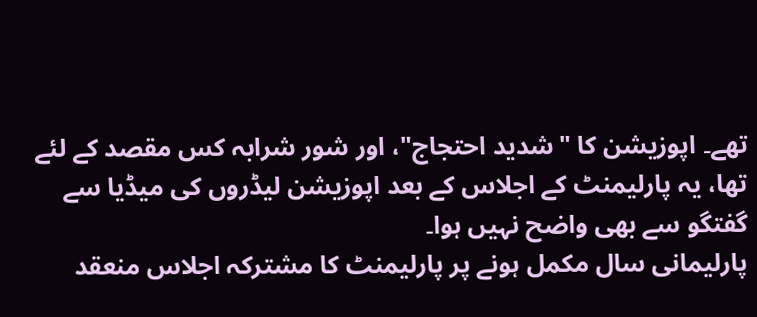تھے۔ اپوزیشن کا "شدید احتجاج"، اور شور شرابہ کس مقصد کے لئے تھا، یہ پارلیمنٹ کے اجلاس کے بعد اپوزیشن لیڈروں کی میڈیا سے گفتگو سے بھی واضح نہیں ہوا۔
پارلیمانی سال مکمل ہونے پر پارلیمنٹ کا مشترکہ اجلاس منعقد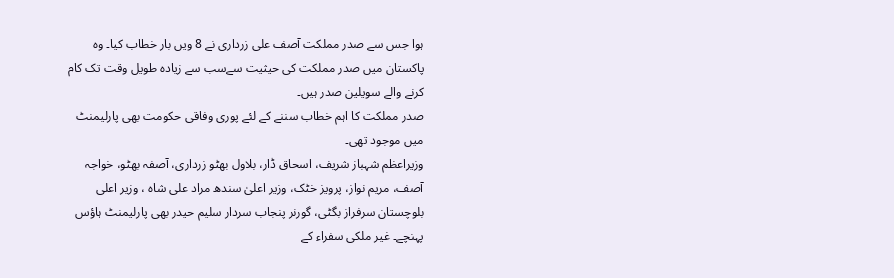ہوا جس سے صدر مملکت آصف علی زرداری نے 8 ویں بار خطاب کیا۔ وہ پاکستان میں صدر مملکت کی حیثیت سےسب سے زیادہ طویل وقت تک کام کرنے والے سویلین صدر ہیں۔
صدر مملکت کا اہم خطاب سننے کے لئے پوری وفاقی حکومت بھی پارلیمنٹ میں موجود تھی۔
وزیراعظم شہباز شریف، اسحاق ڈار، بلاول بھٹو زرداری، آصفہ بھٹو، خواجہ آصف، مریم نواز، پرویز خٹک، وزیر اعلیٰ سندھ مراد علی شاہ ، وزیر اعلی بلوچستان سرفراز بگٹی، گورنر پنجاب سردار سلیم حیدر بھی پارلیمنٹ ہاؤس پہنچے۔ غیر ملکی سفراء کے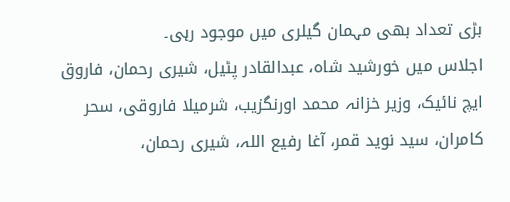بڑی تعداد بھی مہمان گیلری میں موجود رہی۔
اجلاس میں خورشید شاہ، عبدالقادر پٹیل، شیری رحمان، فاروق ایچ نائیک، وزیر خزانہ محمد اورنگزیب، شرمیلا فاروقی، سحر کامران، سید نوید قمر، آغا رفیع اللہ، شیری رحمان،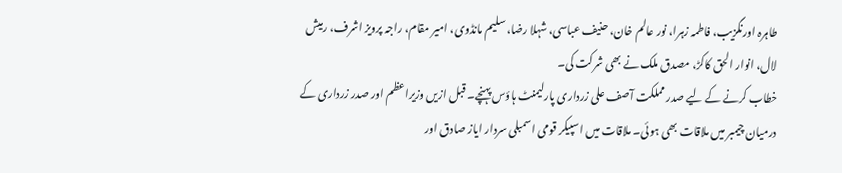طاہرہ اورنگزیب، فاطمہ زہرا، نور عالم خان، حنیف عباسی، شہلا رضا، سلیم مانڈوی، امیر مقام، راجہ پرویز اشرف، رمیش لال، انوار الحق کاکڑ، مصدق ملک نے بھی شرکت کی۔
خطاب کرنے کے لیے صدر مملکت آصف علی زرداری پارلیمنٹ ہاؤس پہنچے۔ قبل ازیں وزیراعظم اور صدر زرداری کے درمیان چیمبر میں ملاقات بھی ہوئی۔ ملاقات میں اسپیکر قومی اسمبلی سردار ایاز صادق اور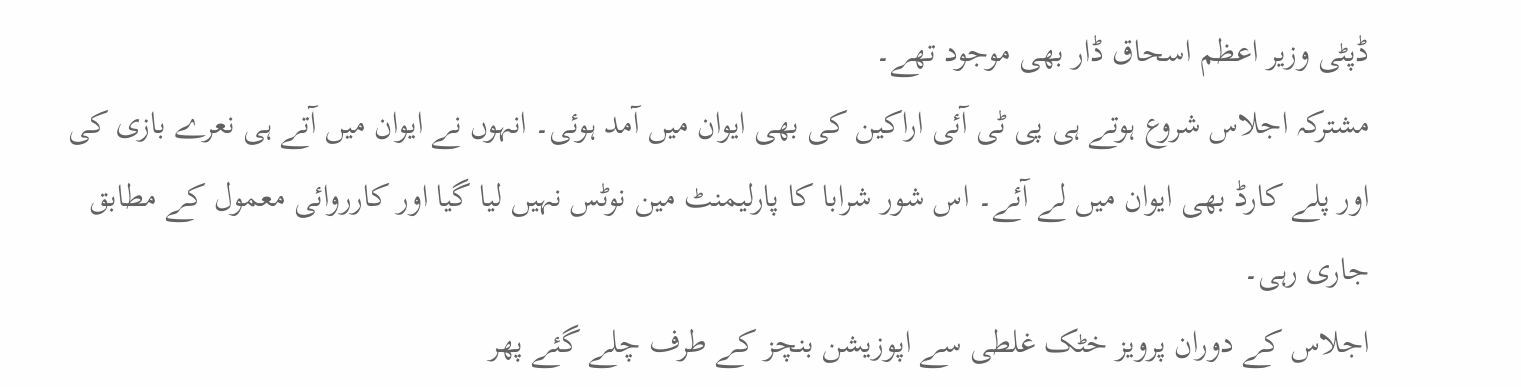ڈپٹی وزیر اعظم اسحاق ڈار بھی موجود تھے۔
مشترکہ اجلاس شروع ہوتے ہی پی ٹی آئی اراکین کی بھی ایوان میں آمد ہوئی۔ انہوں نے ایوان میں آتے ہی نعرے بازی کی اور پلے کارڈ بھی ایوان میں لے آئے۔ اس شور شرابا کا پارلیمنٹ مین نوٹس نہیں لیا گیا اور کارروائی معمول کے مطابق جاری رہی۔
اجلاس کے دوران پرویز خٹک غلطی سے اپوزیشن بنچز کے طرف چلے گئے پھر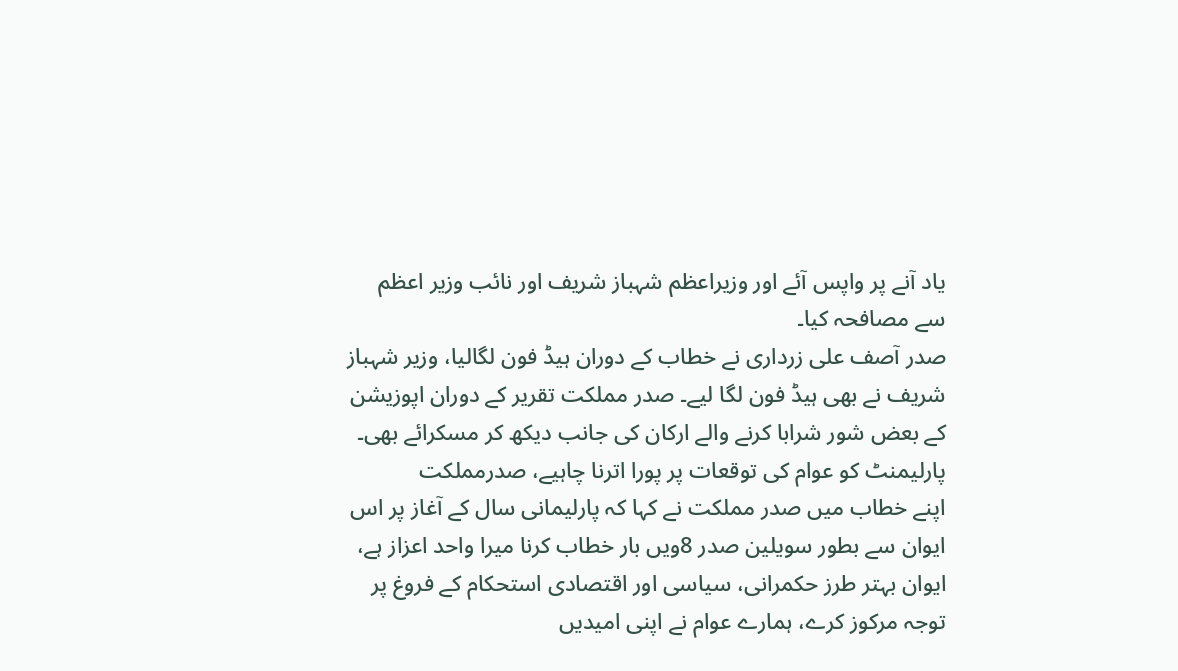یاد آنے پر واپس آئے اور وزیراعظم شہباز شریف اور نائب وزیر اعظم سے مصافحہ کیا۔
صدر آصف علی زرداری نے خطاب کے دوران ہیڈ فون لگالیا، وزیر شہباز شریف نے بھی ہیڈ فون لگا لیے۔ صدر مملکت تقریر کے دوران اپوزیشن کے بعض شور شرابا کرنے والے ارکان کی جانب دیکھ کر مسکرائے بھی۔
پارلیمنٹ کو عوام کی توقعات پر پورا اترنا چاہیے، صدرمملکت
اپنے خطاب میں صدر مملکت نے کہا کہ پارلیمانی سال کے آغاز پر اس ایوان سے بطور سویلین صدر 8ویں بار خطاب کرنا میرا واحد اعزاز ہے، ایوان بہتر طرز حکمرانی، سیاسی اور اقتصادی استحکام کے فروغ پر توجہ مرکوز کرے، ہمارے عوام نے اپنی امیدیں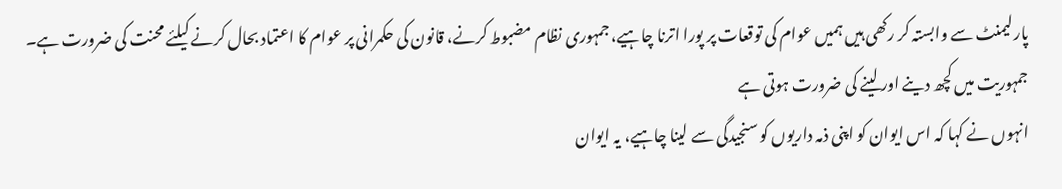پارلیمنٹ سے وابستہ کر رکھی ہیں ہمیں عوام کی توقعات پر پورا اترنا چاہیے، جمہوری نظام مضبوط کرنے، قانون کی حکمرانی پر عوام کا اعتماد بحال کرنے کیلئے محنت کی ضرورت ہے۔
جمہوریت میں کچھ دینے اور لینے کی ضرورت ہوتی ہے
انہوں نے کہا کہ اس ایوان کو اپنی ذمہ داریوں کو سنجیدگی سے لینا چاہیے، یہ ایوان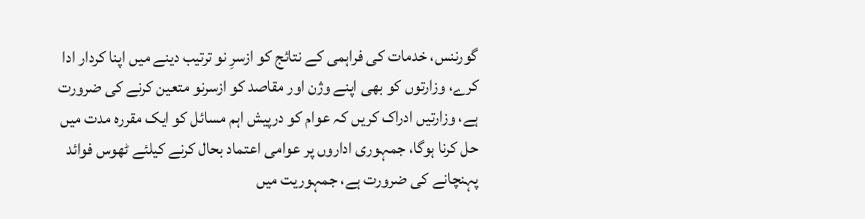گورننس، خدمات کی فراہمی کے نتائج کو ازسرِ نو ترتیب دینے میں اپنا کردار ادا کرے، وزارتوں کو بھی اپنے وژن اور مقاصد کو ازسرنو متعین کرنے کی ضرورت ہے، وزارتیں ادراک کریں کہ عوام کو درپیش اہم مسائل کو ایک مقررہ مدت میں حل کرنا ہوگا، جمہوری اداروں پر عوامی اعتماد بحال کرنے کیلئے ٹھوس فوائد پہنچانے کی ضرورت ہے، جمہوریت میں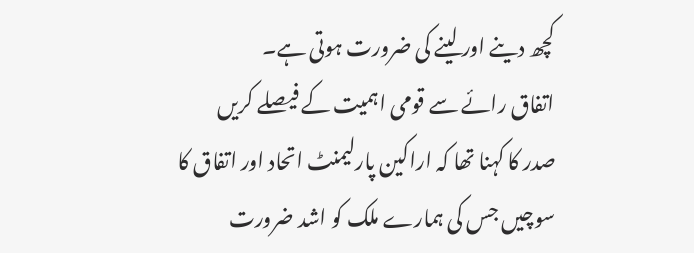کچھ دینے اور لینے کی ضرورت ہوتی ہے۔
اتفاق رائے سے قومی اہمیت کے فیصلے کریں
صدر کا کہنا تھا کہ اراکین پارلیمنٹ اتحاد اور اتفاق کا سوچیں جس کی ہمارے ملک کو اشد ضرورت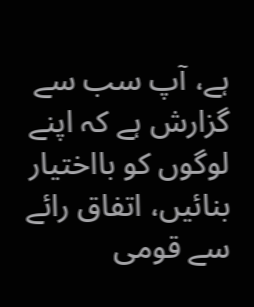ہے، آپ سب سے گزارش ہے کہ اپنے لوگوں کو بااختیار بنائیں، اتفاق رائے سے قومی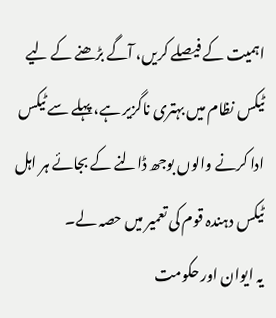اہمیت کے فیصلے کریں، آگے بڑھنے کے لیے ٹیکس نظام میں بہتری ناگزیر ہے، پہلے سے ٹیکس ادا کرنے والوں بوجھ ڈالنے کے بجائے ہر اہل ٹیکس دہندہ قوم کی تعمیر میں حصہ لے۔
یہ ایوان اور حکومت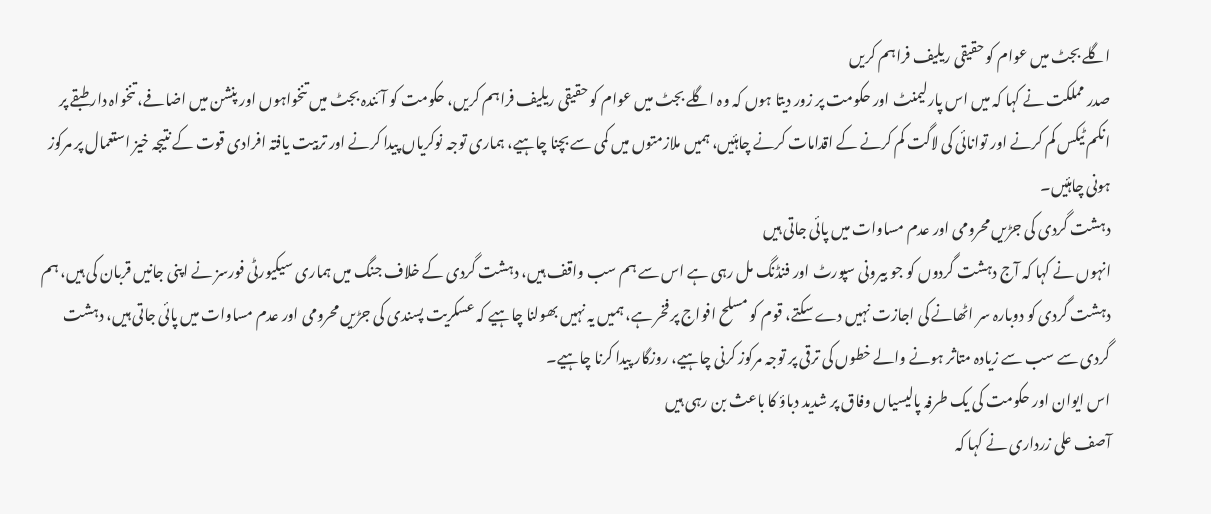اگلے بجٹ میں عوام کو حقیقی ریلیف فراہم کریں
صدر مملکت نے کہا کہ میں اس پارلیمنٹ اور حکومت پر زور دیتا ہوں کہ وہ اگلے بجٹ میں عوام کو حقیقی ریلیف فراہم کریں، حکومت کو آئندہ بجٹ میں تنخواہوں اور پنشن میں اضافے، تنخواہ دار طبقے پر انکم ٹیکس کم کرنے اور توانائی کی لاگت کم کرنے کے اقدامات کرنے چاہئیں، ہمیں ملازمتوں میں کمی سے بچنا چاہیے، ہماری توجہ نوکریاں پیدا کرنے اور تربیت یافتہ افرادی قوت کے نتیجہ خیز استعمال پر مرکوز ہونی چاہئیں۔
دہشت گردی کی جڑیں محرومی اور عدم مساوات میں پائی جاتی ہیں
انہوں نے کہا کہ آج دہشت گردوں کو جو بیرونی سپورٹ اور فنڈنگ مل رہی ہے اس سے ہم سب واقف ہیں، دہشت گردی کے خلاف جنگ میں ہماری سیکیورٹی فورسز نے اپنی جانیں قربان کی ہیں، ہم دہشت گردی کو دوبارہ سر اٹھانے کی اجازت نہیں دے سکتے، قوم کو مسلح افواج پر فخر ہے، ہمیں یہ نہیں بھولنا چاہیے کہ عسکریت پسندی کی جڑیں محرومی اور عدم مساوات میں پائی جاتی ہیں، دہشت گردی سے سب سے زیادہ متاثر ہونے والے خطوں کی ترقی پر توجہ مرکوز کرنی چاہیے، روزگار پیدا کرنا چاہیے۔
اس ایوان اور حکومت کی یک طرفہ پالیسیاں وفاق پر شدید دباؤ کا باعث بن رہی ہیں
آصف علی زرداری نے کہا کہ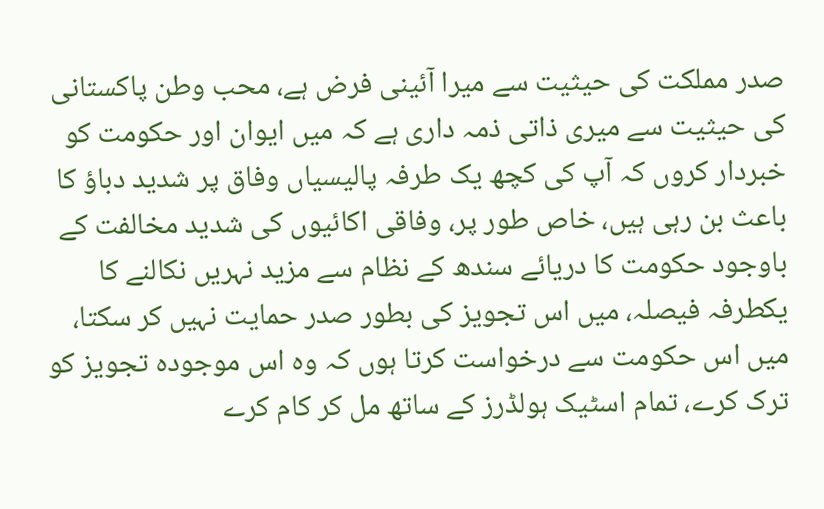صدر مملکت کی حیثیت سے میرا آئینی فرض ہے، محب وطن پاکستانی کی حیثیت سے میری ذاتی ذمہ داری ہے کہ میں ایوان اور حکومت کو خبردار کروں کہ آپ کی کچھ یک طرفہ پالیسیاں وفاق پر شدید دباؤ کا باعث بن رہی ہیں، خاص طور پر، وفاقی اکائیوں کی شدید مخالفت کے باوجود حکومت کا دریائے سندھ کے نظام سے مزید نہریں نکالنے کا یکطرفہ فیصلہ، میں اس تجویز کی بطور صدر حمایت نہیں کر سکتا، میں اس حکومت سے درخواست کرتا ہوں کہ وہ اس موجودہ تجویز کو ترک کرے، تمام اسٹیک ہولڈرز کے ساتھ مل کر کام کرے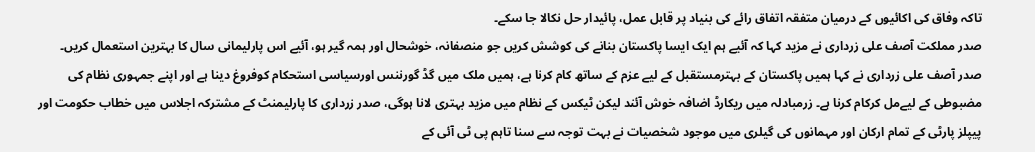تاکہ وفاق کی اکائیوں کے درمیان متفقہ اتفاق رائے کی بنیاد پر قابل عمل، پائیدار حل نکالا جا سکے۔
صدر مملکت آصف علی زرداری نے مزید کہا کہ آئیے ہم ایک ایسا پاکستان بنانے کی کوشش کریں جو منصفانہ، خوشحال اور ہمہ گیر ہو، آئیے اس پارلیمانی سال کا بہترین استعمال کریں۔
صدر آصف علی زرداری نے کہا ہمیں پاکستان کے بہترمستقبل کے لیے عزم کے ساتھ کام کرنا ہے، ہمیں ملک میں گڈ گورننس اورسیاسی استحکام کوفروغ دینا ہے اور اپنے جمہوری نظام کی مضبوطی کے لیےمل کرکام کرنا ہے۔ زرمبادلہ میں ریکارڈ اضافہ خوش آئند لیکن ٹیکس کے نظام میں مزید بہتری لانا ہوگی، صدر زرداری کا پارلیمنٹ کے مشترکہ اجلاس میں خطاب حکومت اور پیپلز پارٹی کے تمام ارکان اور مہمانوں کی گیلری میں موجود شخصیات نے بہت توجہ سے سنا تاہم پی ٹی آئی کے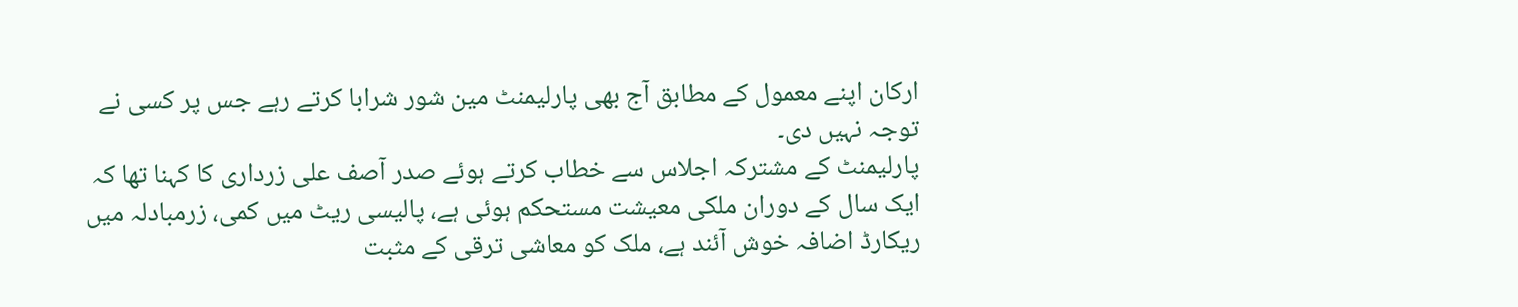ارکان اپنے معمول کے مطابق آج بھی پارلیمنٹ مین شور شرابا کرتے رہے جس پر کسی نے توجہ نہیں دی۔
پارلیمنٹ کے مشترکہ اجلاس سے خطاب کرتے ہوئے صدر آصف علی زرداری کا کہنا تھا کہ ایک سال کے دوران ملکی معیشت مستحکم ہوئی ہے، پالیسی ریٹ میں کمی، زرمبادلہ میں ریکارڈ اضافہ خوش آئند ہے، ملک کو معاشی ترقی کے مثبت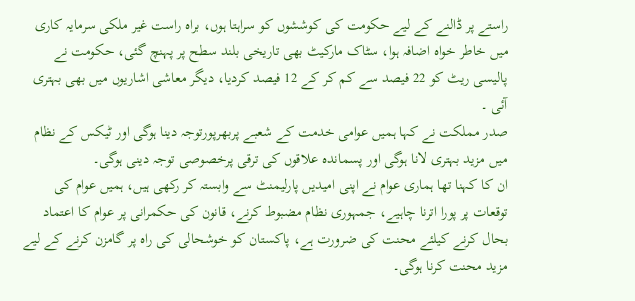راستے پر ڈالنے کے لیے حکومت کی کوششوں کو سراہتا ہوں، براہ راست غیر ملکی سرمایہ کاری میں خاطر خواہ اضافہ ہوا، سٹاک مارکیٹ بھی تاریخی بلند سطح پر پہنچ گئی، حکومت نے پالیسی ریٹ کو 22 فیصد سے کم کر کے 12 فیصد کردیا، دیگر معاشی اشاریوں میں بھی بہتری آئی ۔
صدر مملکت نے کہا ہمیں عوامی خدمت کے شعبے پربھرپورتوجہ دینا ہوگی اور ٹیکس کے نظام میں مزید بہتری لانا ہوگی اور پسماندہ علاقوں کی ترقی پرخصوصی توجہ دینی ہوگی۔
ان کا کہنا تھا ہماری عوام نے اپنی امیدیں پارلیمنٹ سے وابستہ کر رکھی ہیں، ہمیں عوام کی توقعات پر پورا اترنا چاہیے، جمہوری نظام مضبوط کرنے، قانون کی حکمرانی پر عوام کا اعتماد بحال کرنے کیلئے محنت کی ضرورت ہے، پاکستان کو خوشحالی کی راہ پر گامزن کرنے کے لیے مزید محنت کرنا ہوگی۔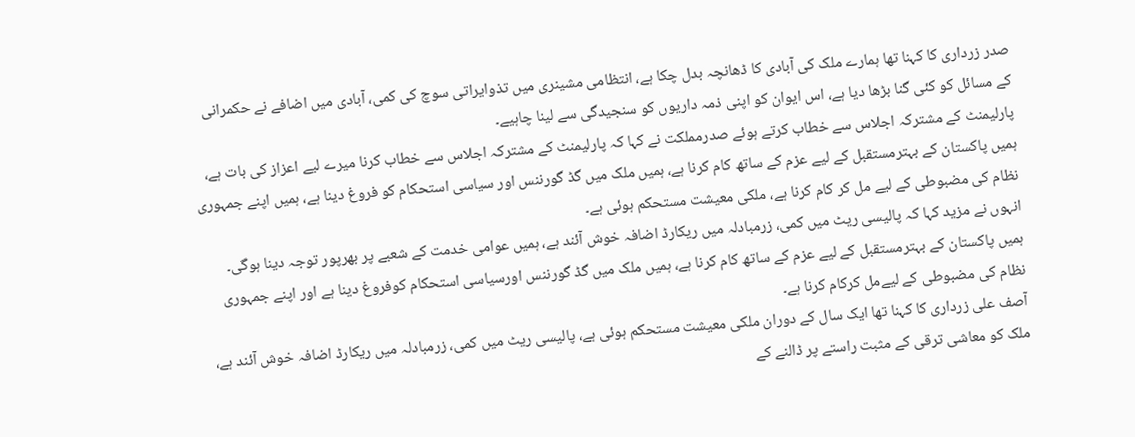صدر زرداری کا کہنا تھا ہمارے ملک کی آبادی کا ڈھانچہ بدل چکا ہے، انتظامی مشینری میں تذوایراتی سوچ کی کمی، آبادی میں اضافے نے حکمرانی کے مسائل کو کئی گنا بڑھا دیا ہے، اس ایوان کو اپنی ذمہ داریوں کو سنجیدگی سے لینا چاہیے۔
پارلیمنٹ کے مشترکہ اجلاس سے خطاب کرتے ہوئے صدرمملکت نے کہا کہ پارلیمنٹ کے مشترکہ اجلاس سے خطاب کرنا میرے لیے اعزاز کی بات ہے، ہمیں پاکستان کے بہترمستقبل کے لیے عزم کے ساتھ کام کرنا ہے، ہمیں ملک میں گڈ گورننس اور سیاسی استحکام کو فروغ دینا ہے، ہمیں اپنے جمہوری نظام کی مضبوطی کے لیے مل کر کام کرنا ہے، ملکی معیشت مستحکم ہوئی ہے۔
انہوں نے مزید کہا کہ پالیسی ریٹ میں کمی، زرمبادلہ میں ریکارڈ اضافہ خوش آئند ہے، ہمیں عوامی خدمت کے شعبے پر بھرپور توجہ دینا ہوگی۔
ہمیں پاکستان کے بہترمستقبل کے لیے عزم کے ساتھ کام کرنا ہے، ہمیں ملک میں گڈ گورننس اورسیاسی استحکام کوفروغ دینا ہے اور اپنے جمہوری نظام کی مضبوطی کے لیےمل کرکام کرنا ہے۔
آصف علی زرداری کا کہنا تھا ایک سال کے دوران ملکی معیشت مستحکم ہوئی ہے، پالیسی ریٹ میں کمی، زرمبادلہ میں ریکارڈ اضافہ خوش آئند ہے، ملک کو معاشی ترقی کے مثبت راستے پر ڈالنے کے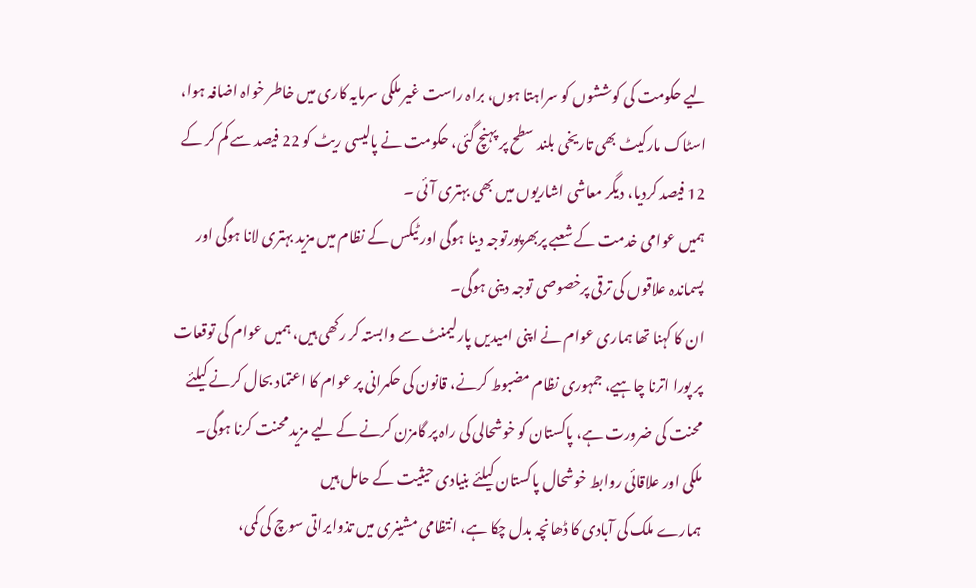لیے حکومت کی کوششوں کو سراہتا ہوں، براہ راست غیر ملکی سرمایہ کاری میں خاطر خواہ اضافہ ہوا، اسٹاک مارکیٹ بھی تاریخی بلند سطح پر پہنچ گئی، حکومت نے پالیسی ریٹ کو 22 فیصد سے کم کر کے 12 فیصد کردیا، دیگر معاشی اشاریوں میں بھی بہتری آئی ۔
ہمیں عوامی خدمت کے شعبے پربھرپورتوجہ دینا ہوگی اور ٹیکس کے نظام میں مزید بہتری لانا ہوگی اور پسماندہ علاقوں کی ترقی پرخصوصی توجہ دینی ہوگی۔
ان کا کہنا تھا ہماری عوام نے اپنی امیدیں پارلیمنٹ سے وابستہ کر رکھی ہیں، ہمیں عوام کی توقعات پر پورا اترنا چاہیے، جمہوری نظام مضبوط کرنے، قانون کی حکمرانی پر عوام کا اعتماد بحال کرنے کیلئے محنت کی ضرورت ہے، پاکستان کو خوشحالی کی راہ پر گامزن کرنے کے لیے مزید محنت کرنا ہوگی۔
ملکی اور علاقائی روابط خوشحال پاکستان کیلئے بنیادی حیثیت کے حامل ہیں
ہمارے ملک کی آبادی کا ڈھانچہ بدل چکا ہے، انتظامی مشینری میں تذوایراتی سوچ کی کمی،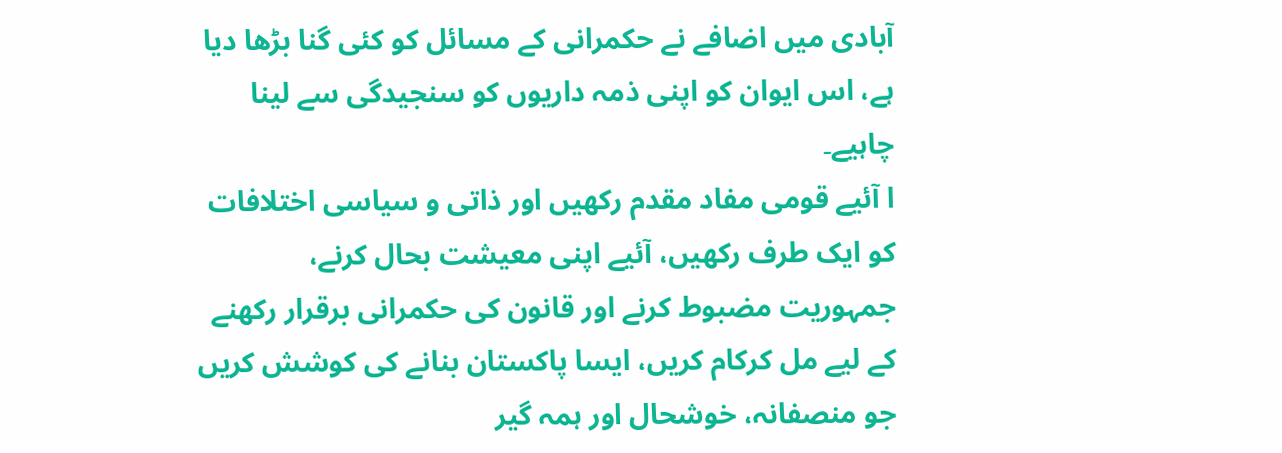آبادی میں اضافے نے حکمرانی کے مسائل کو کئی گنا بڑھا دیا ہے، اس ایوان کو اپنی ذمہ داریوں کو سنجیدگی سے لینا چاہیے۔
ا آئیے قومی مفاد مقدم رکھیں اور ذاتی و سیاسی اختلافات کو ایک طرف رکھیں، آئیے اپنی معیشت بحال کرنے، جمہوریت مضبوط کرنے اور قانون کی حکمرانی برقرار رکھنے کے لیے مل کرکام کریں، ایسا پاکستان بنانے کی کوشش کریں جو منصفانہ، خوشحال اور ہمہ گیر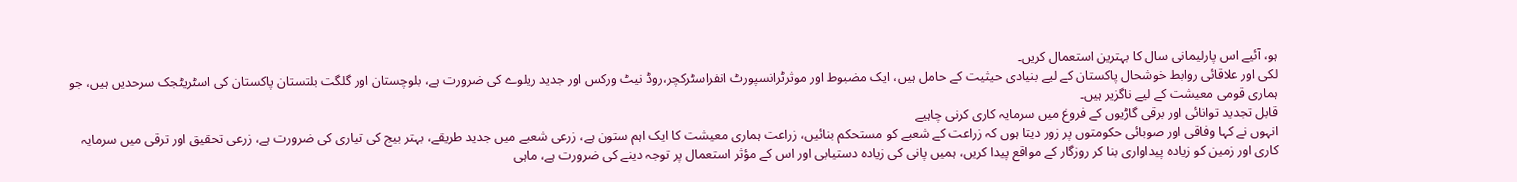ہو، آئیے اس پارلیمانی سال کا بہترین استعمال کریں۔
لکی اور علاقائی روابط خوشحال پاکستان کے لیے بنیادی حیثیت کے حامل ہیں، ایک مضبوط اور موثرٹرانسپورٹ انفراسٹرکچر،روڈ نیٹ ورکس اور جدید ریلوے کی ضرورت ہے، بلوچستان اور گلگت بلتستان پاکستان کی اسٹریٹجک سرحدیں ہیں، جو ہماری قومی معیشت کے لیے ناگزیر ہیں۔
قابل تجدید توانائی اور برقی گاڑیوں کے فروغ میں سرمایہ کاری کرنی چاہیے
انہوں نے کہا وفاقی اور صوبائی حکومتوں پر زور دیتا ہوں کہ زراعت کے شعبے کو مستحکم بنائیں، زراعت ہماری معیشت کا ایک اہم ستون ہے، زرعی شعبے میں جدید طریقے، بہتر بیج کی تیاری کی ضرورت ہے، زرعی تحقیق اور ترقی میں سرمایہ کاری اور زمین کو زیادہ پیداواری بنا کر روزگار کے مواقع پیدا کریں، ہمیں پانی کی زیادہ دستیابی اور اس کے مؤثر استعمال پر توجہ دینے کی ضرورت ہے، ماہی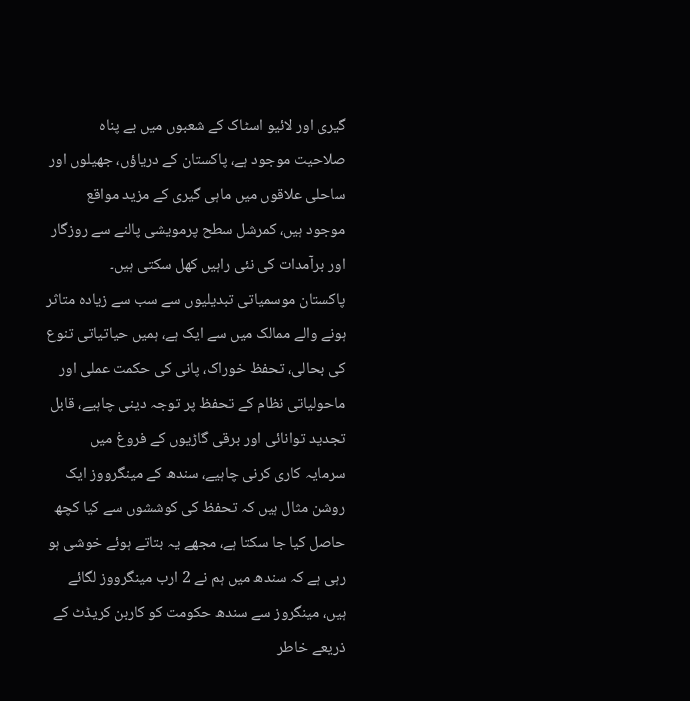گیری اور لائیو اسٹاک کے شعبوں میں بے پناہ صلاحیت موجود ہے، پاکستان کے دریاؤں، جھیلوں اور ساحلی علاقوں میں ماہی گیری کے مزید مواقع موجود ہیں، کمرشل سطح پرمویشی پالنے سے روزگار اور برآمدات کی نئی راہیں کھل سکتی ہیں۔
پاکستان موسمیاتی تبدیلیوں سے سب سے زیادہ متاثر ہونے والے ممالک میں سے ایک ہے، ہمیں حیاتیاتی تنوع کی بحالی، تحفظ خوراک، پانی کی حکمت عملی اور ماحولیاتی نظام کے تحفظ پر توجہ دینی چاہیے، قابل تجدید توانائی اور برقی گاڑیوں کے فروغ میں سرمایہ کاری کرنی چاہیے، سندھ کے مینگرووز ایک روشن مثال ہیں کہ تحفظ کی کوششوں سے کیا کچھ حاصل کیا جا سکتا ہے، مجھے یہ بتاتے ہوئے خوشی ہو رہی ہے کہ سندھ میں ہم نے 2 ارب مینگرووز لگائے ہیں، مینگروز سے سندھ حکومت کو کاربن کریڈٹ کے ذریعے خاطر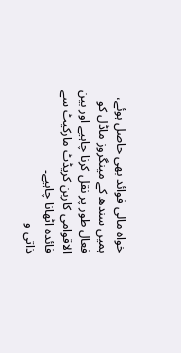خواہ مالی فوائد بھی حاصل ہوئے، ہمیں سندھ کے مینگروز ماڈل کو فعال طور پر نقل کرنا چاہیے اور بین الاقوامی کاربن کریڈٹ مارکیٹ سے فائدہ اٹھانا چاہیے۔
ذاتی و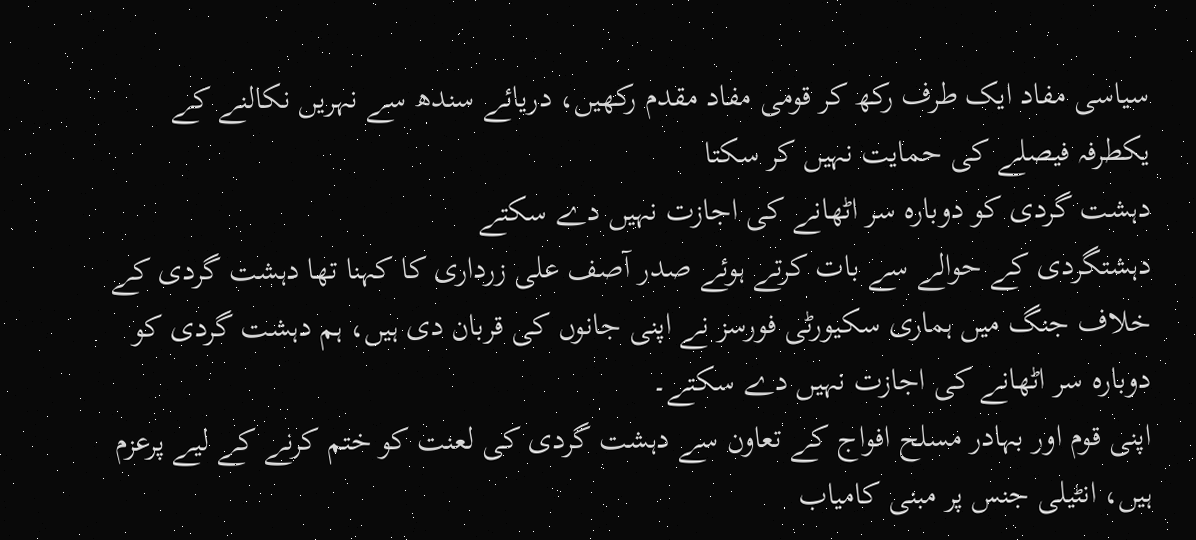سیاسی مفاد ایک طرف رکھ کر قومی مفاد مقدم رکھیں، دریائے سندھ سے نہریں نکالنے کے یکطرفہ فیصلے کی حمایت نہیں کر سکتا
دہشت گردی کو دوبارہ سر اٹھانے کی اجازت نہیں دے سکتے
دہشتگردی کے حوالے سے بات کرتے ہوئے صدر آصف علی زرداری کا کہنا تھا دہشت گردی کے خلاف جنگ میں ہماری سکیورٹی فورسز نے اپنی جانوں کی قربان دی ہیں، ہم دہشت گردی کو دوبارہ سر اٹھانے کی اجازت نہیں دے سکتے۔
اپنی قوم اور بہادر مسلح افواج کے تعاون سے دہشت گردی کی لعنت کو ختم کرنے کے لیے پرعزم ہیں، انٹیلی جنس پر مبنی کامیاب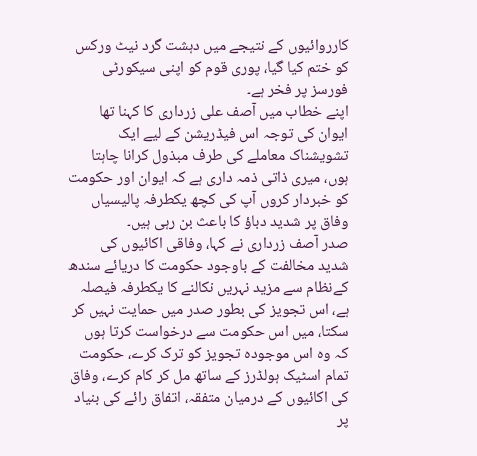کارروائیوں کے نتیجے میں دہشت گرد نیٹ ورکس کو ختم کیا گیا، پوری قوم کو اپنی سیکورٹی فورسز پر فخر ہے۔
اپنے خطاب میں آصف علی زرداری کا کہنا تھا ایوان کی توجہ اس فیڈریشن کے لیے ایک تشویشناک معاملے کی طرف مبذول کرانا چاہتا ہوں، میری ذاتی ذمہ داری ہے کہ ایوان اور حکومت کو خبردار کروں آپ کی کچھ یکطرفہ پالیسیاں وفاق پر شدید دباؤ کا باعث بن رہی ہیں۔
صدر آصف زرداری نے کہا، وفاقی اکائیوں کی شدید مخالفت کے باوجود حکومت کا دریائے سندھ کےنظام سے مزید نہریں نکالنے کا یکطرفہ فیصلہ ہے، اس تجویز کی بطور صدر میں حمایت نہیں کر سکتا، میں اس حکومت سے درخواست کرتا ہوں کہ وہ اس موجودہ تجویز کو ترک کرے، حکومت تمام اسٹیک ہولڈرز کے ساتھ مل کر کام کرے، وفاق کی اکائیوں کے درمیان متفقہ، اتفاق رائے کی بنیاد پر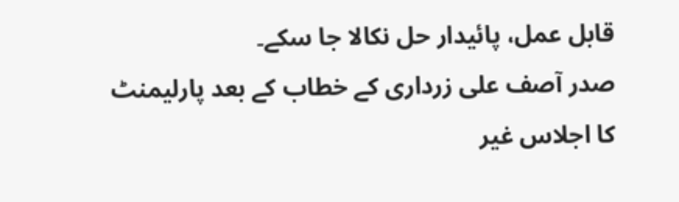قابل عمل، پائیدار حل نکالا جا سکے۔
صدر آصف علی زرداری کے خطاب کے بعد پارلیمنٹ کا اجلاس غیر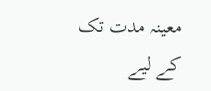معینہ مدت تک کے لیے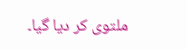ملتوی کر دیا گیا۔